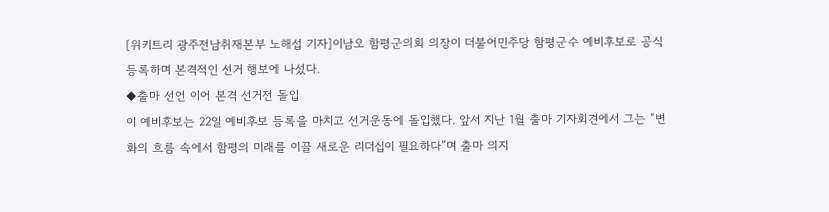[위키트리 광주전남취재본부 노해섭 기자]이남오 함평군의회 의장이 더불어민주당 함평군수 예비후보로 공식 등록하며 본격적인 선거 행보에 나섰다.
◆출마 선언 이어 본격 선거전 돌입
이 예비후보는 22일 예비후보 등록을 마치고 선거운동에 돌입했다. 앞서 지난 1월 출마 기자회견에서 그는 “변화의 흐름 속에서 함평의 미래를 이끌 새로운 리더십이 필요하다”며 출마 의지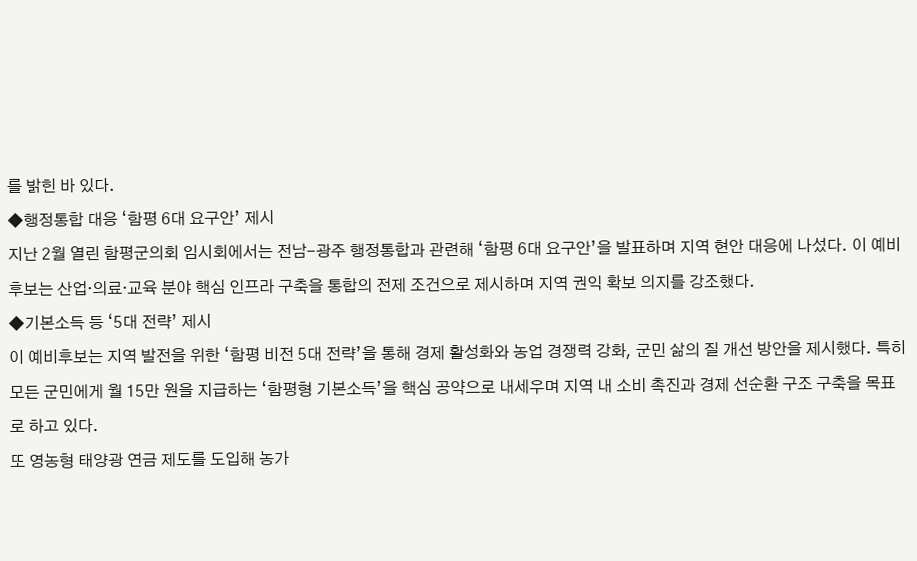를 밝힌 바 있다.
◆행정통합 대응 ‘함평 6대 요구안’ 제시
지난 2월 열린 함평군의회 임시회에서는 전남-광주 행정통합과 관련해 ‘함평 6대 요구안’을 발표하며 지역 현안 대응에 나섰다. 이 예비후보는 산업·의료·교육 분야 핵심 인프라 구축을 통합의 전제 조건으로 제시하며 지역 권익 확보 의지를 강조했다.
◆기본소득 등 ‘5대 전략’ 제시
이 예비후보는 지역 발전을 위한 ‘함평 비전 5대 전략’을 통해 경제 활성화와 농업 경쟁력 강화, 군민 삶의 질 개선 방안을 제시했다. 특히 모든 군민에게 월 15만 원을 지급하는 ‘함평형 기본소득’을 핵심 공약으로 내세우며 지역 내 소비 촉진과 경제 선순환 구조 구축을 목표로 하고 있다.
또 영농형 태양광 연금 제도를 도입해 농가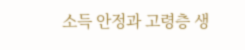소득 안정과 고령층 생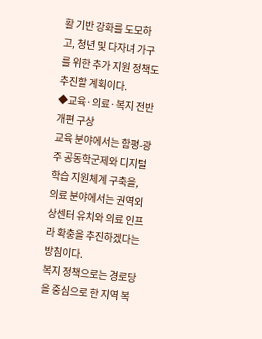활 기반 강화를 도모하고, 청년 및 다자녀 가구를 위한 추가 지원 정책도 추진할 계획이다.
◆교육·의료·복지 전반 개편 구상
교육 분야에서는 함평-광주 공동학군제와 디지털 학습 지원체계 구축을, 의료 분야에서는 권역외상센터 유치와 의료 인프라 확충을 추진하겠다는 방침이다.
복지 정책으로는 경로당을 중심으로 한 지역 복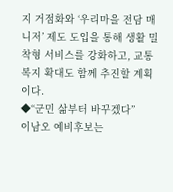지 거점화와 ‘우리마을 전담 매니저’ 제도 도입을 통해 생활 밀착형 서비스를 강화하고, 교통 복지 확대도 함께 추진할 계획이다.
◆“군민 삶부터 바꾸겠다”
이남오 예비후보는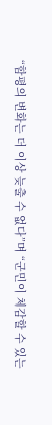“함평의 변화는 더 이상 늦출 수 없다”며 “군민이 체감할 수 있는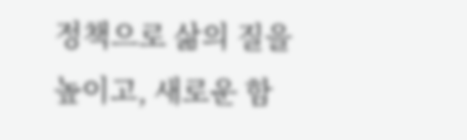정책으로 삶의 질을 높이고, 새로운 함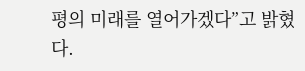평의 미래를 열어가겠다”고 밝혔다.